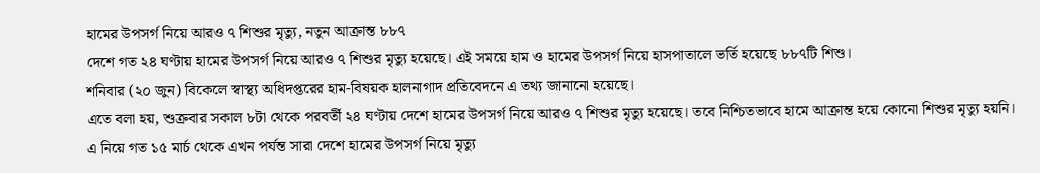হামের উপসর্গ নিয়ে আরও ৭ শিশুর মৃত্যু, নতুন আক্রান্ত ৮৮৭
দেশে গত ২৪ ঘণ্টায় হামের উপসর্গ নিয়ে আরও ৭ শিশুর মৃত্যু হয়েছে। এই সময়ে হাম ও হামের উপসর্গ নিয়ে হাসপাতালে ভর্তি হয়েছে ৮৮৭টি শিশু।
শনিবার (২০ জুন) বিকেলে স্বাস্থ্য অধিদপ্তরের হাম-বিষয়ক হালনাগাদ প্রতিবেদনে এ তথ্য জানানো হয়েছে।
এতে বলা হয়, শুক্রবার সকাল ৮টা থেকে পরবর্তী ২৪ ঘণ্টায় দেশে হামের উপসর্গ নিয়ে আরও ৭ শিশুর মৃত্যু হয়েছে। তবে নিশ্চিতভাবে হামে আক্রান্ত হয়ে কোনো শিশুর মৃত্যু হয়নি।
এ নিয়ে গত ১৫ মার্চ থেকে এখন পর্যন্ত সারা দেশে হামের উপসর্গ নিয়ে মৃত্যু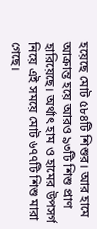হয়েছে মোট ৫৮৪টি শিশুর। আর হামে আক্রান্ত হয়ে আরও ৯৩টি শিশু প্রাণ হারিয়েছে। অর্থাৎ হাম ও হামের উপসর্গ নিয়ে এই সময়ে মোট ৬৭৭টি শিশু মারা গেছে।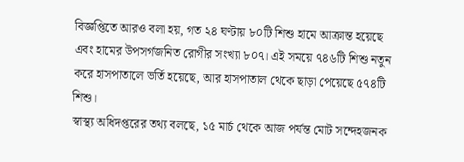বিজ্ঞপ্তিতে আরও বলা হয়, গত ২৪ ঘণ্টায় ৮০টি শিশু হামে আক্রান্ত হয়েছে এবং হামের উপসর্গজনিত রোগীর সংখ্যা ৮০৭। এই সময়ে ৭৪৬টি শিশু নতুন করে হাসপাতালে ভর্তি হয়েছে, আর হাসপাতাল থেকে ছাড়া পেয়েছে ৫৭৪টি শিশু।
স্বাস্থ্য অধিদপ্তরের তথ্য বলছে, ১৫ মার্চ থেকে আজ পর্যন্ত মোট সন্দেহজনক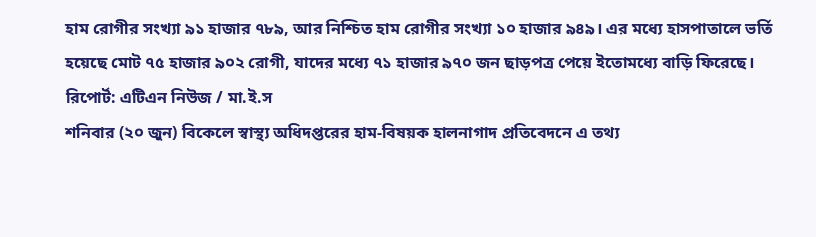হাম রোগীর সংখ্যা ৯১ হাজার ৭৮৯, আর নিশ্চিত হাম রোগীর সংখ্যা ১০ হাজার ৯৪৯। এর মধ্যে হাসপাতালে ভর্তি হয়েছে মোট ৭৫ হাজার ৯০২ রোগী, যাদের মধ্যে ৭১ হাজার ৯৭০ জন ছাড়পত্র পেয়ে ইতোমধ্যে বাড়ি ফিরেছে।
রিপোর্ট: এটিএন নিউজ / মা.ই.স
শনিবার (২০ জুন) বিকেলে স্বাস্থ্য অধিদপ্তরের হাম-বিষয়ক হালনাগাদ প্রতিবেদনে এ তথ্য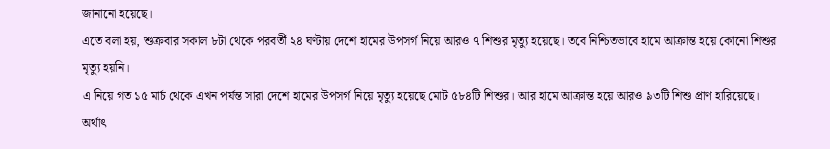জানানো হয়েছে।
এতে বলা হয়, শুক্রবার সকাল ৮টা থেকে পরবর্তী ২৪ ঘণ্টায় দেশে হামের উপসর্গ নিয়ে আরও ৭ শিশুর মৃত্যু হয়েছে। তবে নিশ্চিতভাবে হামে আক্রান্ত হয়ে কোনো শিশুর মৃত্যু হয়নি।
এ নিয়ে গত ১৫ মার্চ থেকে এখন পর্যন্ত সারা দেশে হামের উপসর্গ নিয়ে মৃত্যু হয়েছে মোট ৫৮৪টি শিশুর। আর হামে আক্রান্ত হয়ে আরও ৯৩টি শিশু প্রাণ হারিয়েছে। অর্থাৎ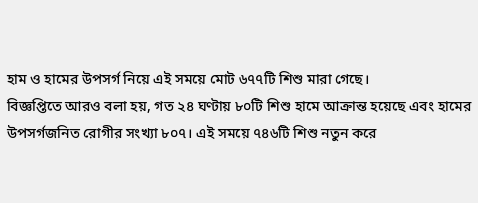হাম ও হামের উপসর্গ নিয়ে এই সময়ে মোট ৬৭৭টি শিশু মারা গেছে।
বিজ্ঞপ্তিতে আরও বলা হয়, গত ২৪ ঘণ্টায় ৮০টি শিশু হামে আক্রান্ত হয়েছে এবং হামের উপসর্গজনিত রোগীর সংখ্যা ৮০৭। এই সময়ে ৭৪৬টি শিশু নতুন করে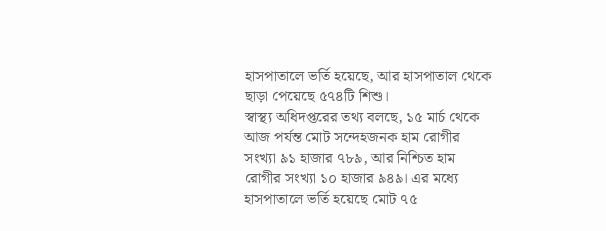হাসপাতালে ভর্তি হয়েছে, আর হাসপাতাল থেকে ছাড়া পেয়েছে ৫৭৪টি শিশু।
স্বাস্থ্য অধিদপ্তরের তথ্য বলছে, ১৫ মার্চ থেকে আজ পর্যন্ত মোট সন্দেহজনক হাম রোগীর সংখ্যা ৯১ হাজার ৭৮৯, আর নিশ্চিত হাম রোগীর সংখ্যা ১০ হাজার ৯৪৯। এর মধ্যে হাসপাতালে ভর্তি হয়েছে মোট ৭৫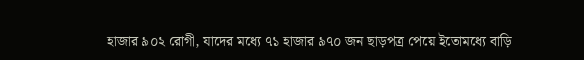হাজার ৯০২ রোগী, যাদের মধ্যে ৭১ হাজার ৯৭০ জন ছাড়পত্র পেয়ে ইতোমধ্যে বাড়ি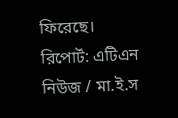ফিরেছে।
রিপোর্ট: এটিএন নিউজ / মা.ই.স